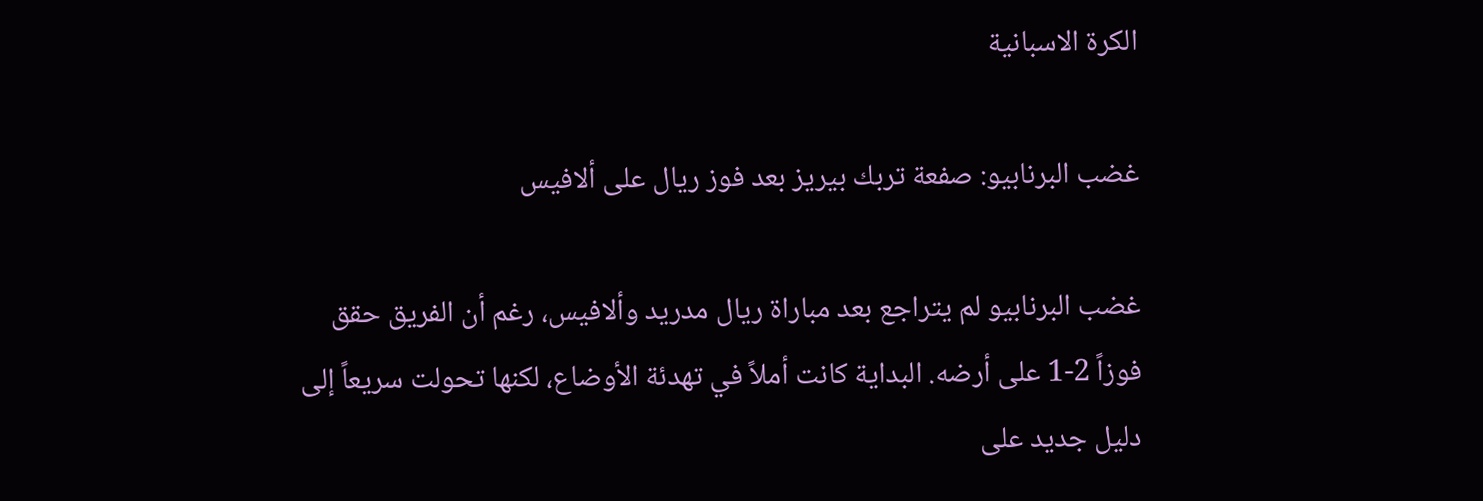الكرة الاسبانية

غضب البرنابيو: صفعة تربك بيريز بعد فوز ريال على ألافيس

غضب البرنابيو لم يتراجع بعد مباراة ريال مدريد وألافيس، رغم أن الفريق حقق فوزاً 2-1 على أرضه. البداية كانت أملاً في تهدئة الأوضاع، لكنها تحولت سريعاً إلى دليل جديد على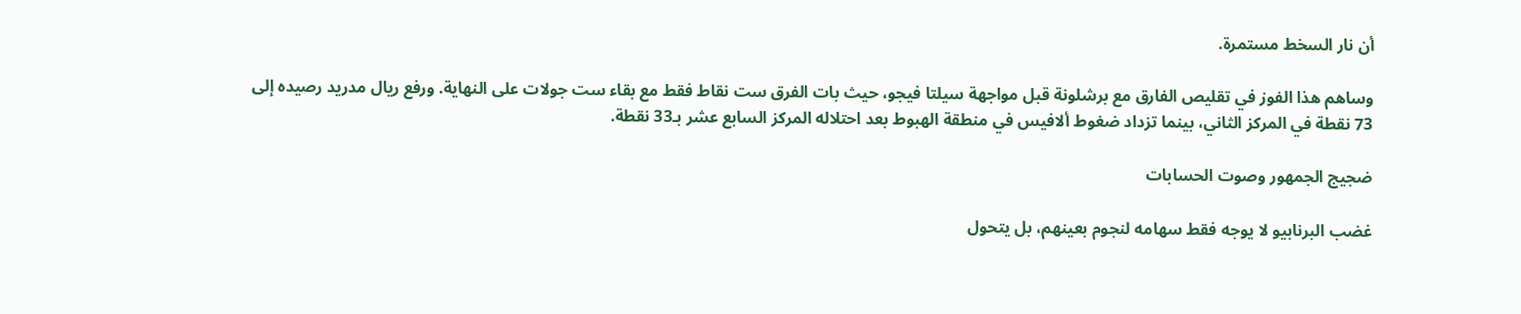أن نار السخط مستمرة.

وساهم هذا الفوز في تقليص الفارق مع برشلونة قبل مواجهة سيلتا فيجو، حيث بات الفرق ست نقاط فقط مع بقاء ست جولات على النهاية. ورفع ريال مدريد رصيده إلى 73 نقطة في المركز الثاني، بينما تزداد ضغوط ألافيس في منطقة الهبوط بعد احتلاله المركز السابع عشر بـ33 نقطة.

ضجيج الجمهور وصوت الحسابات

غضب البرنابيو لا يوجه فقط سهامه لنجوم بعينهم، بل يتحول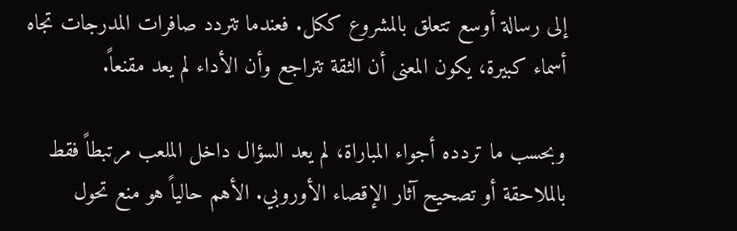إلى رسالة أوسع تتعلق بالمشروع ككل. فعندما تتردد صافرات المدرجات تجاه أسماء كبيرة، يكون المعنى أن الثقة تتراجع وأن الأداء لم يعد مقنعاً.

وبحسب ما تردده أجواء المباراة، لم يعد السؤال داخل الملعب مرتبطاً فقط بالملاحقة أو تصحيح آثار الإقصاء الأوروبي. الأهم حالياً هو منع تحول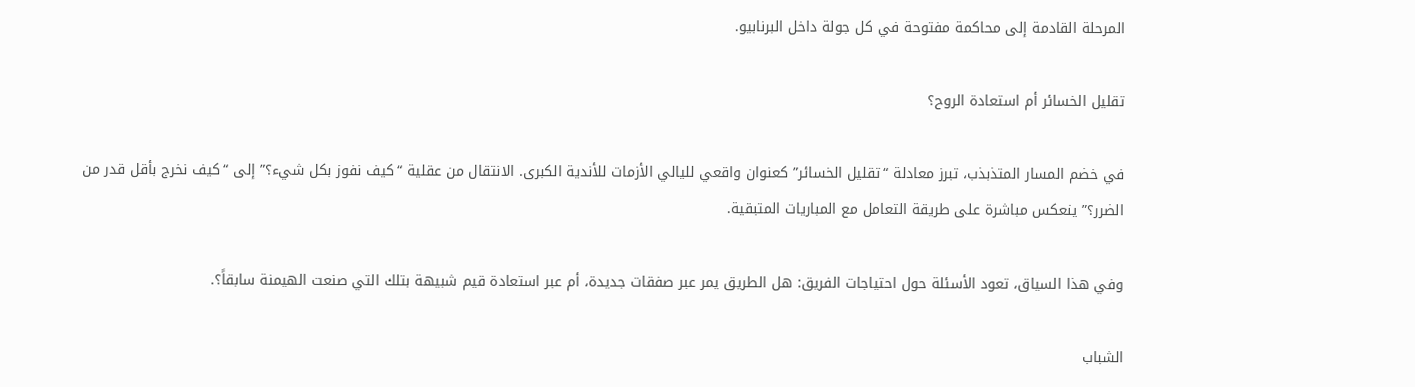المرحلة القادمة إلى محاكمة مفتوحة في كل جولة داخل البرنابيو.

تقليل الخسائر أم استعادة الروح؟

في خضم المسار المتذبذب، تبرز معادلة “تقليل الخسائر” كعنوان واقعي لليالي الأزمات للأندية الكبرى. الانتقال من عقلية “كيف نفوز بكل شيء؟” إلى “كيف نخرج بأقل قدر من الضرر؟” ينعكس مباشرة على طريقة التعامل مع المباريات المتبقية.

وفي هذا السياق، تعود الأسئلة حول احتياجات الفريق: هل الطريق يمر عبر صفقات جديدة، أم عبر استعادة قيم شبيهة بتلك التي صنعت الهيمنة سابقاً؟.

الشباب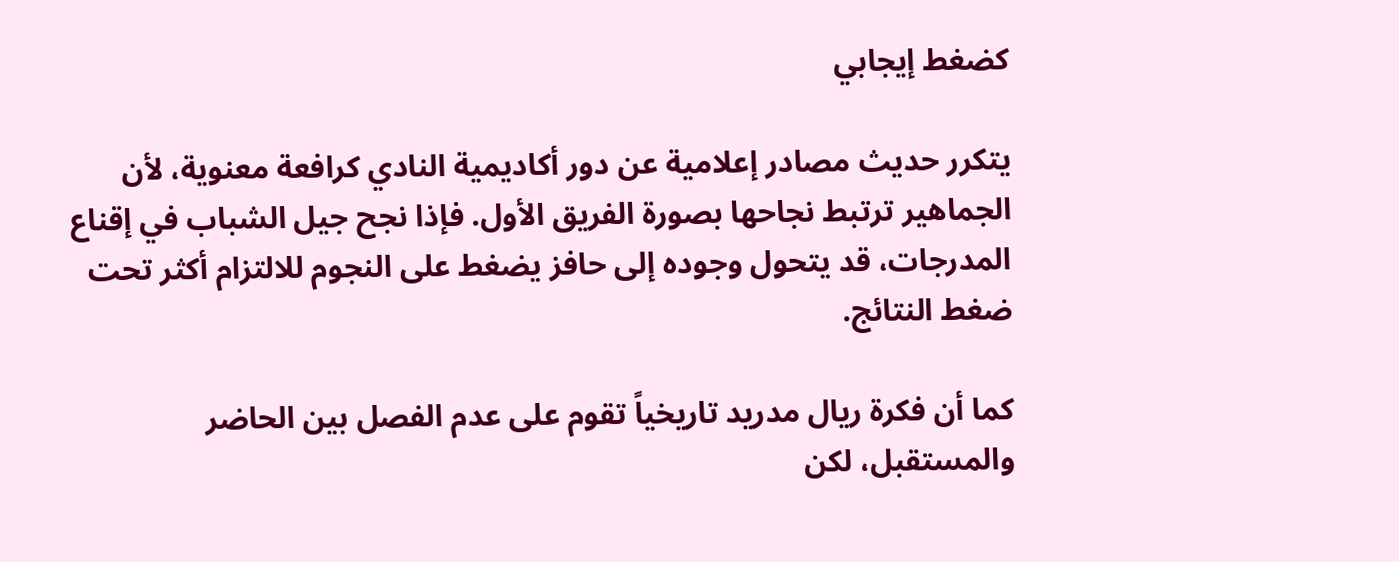كضغط إيجابي

يتكرر حديث مصادر إعلامية عن دور أكاديمية النادي كرافعة معنوية، لأن الجماهير ترتبط نجاحها بصورة الفريق الأول. فإذا نجح جيل الشباب في إقناع المدرجات، قد يتحول وجوده إلى حافز يضغط على النجوم للالتزام أكثر تحت ضغط النتائج.

كما أن فكرة ريال مدريد تاريخياً تقوم على عدم الفصل بين الحاضر والمستقبل، لكن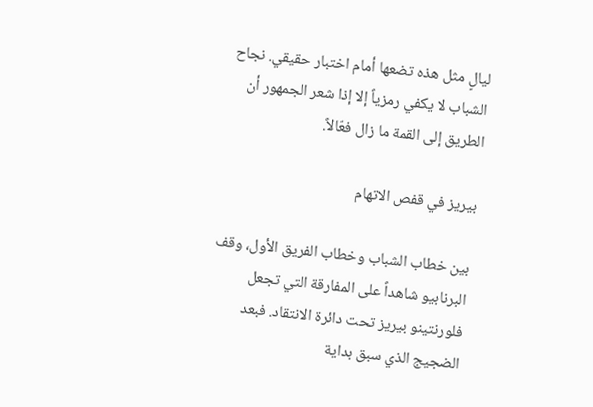ليالٍ مثل هذه تضعها أمام اختبار حقيقي. نجاح الشباب لا يكفي رمزياً إلا إذا شعر الجمهور أن الطريق إلى القمة ما زال فعّالاً.

بيريز في قفص الاتهام

بين خطاب الشباب وخطاب الفريق الأول، وقف البرنابيو شاهداً على المفارقة التي تجعل فلورنتينو بيريز تحت دائرة الانتقاد. فبعد الضجيج الذي سبق بداية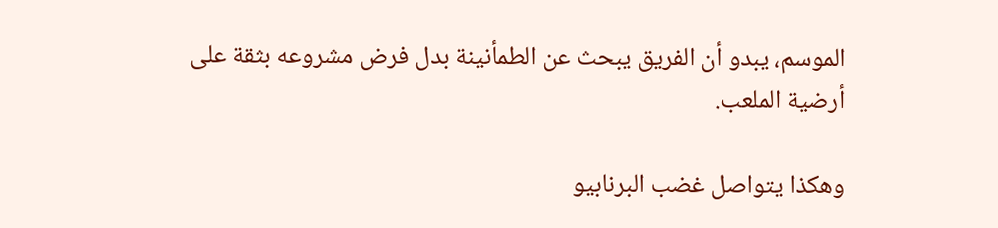الموسم، يبدو أن الفريق يبحث عن الطمأنينة بدل فرض مشروعه بثقة على أرضية الملعب.

وهكذا يتواصل غضب البرنابيو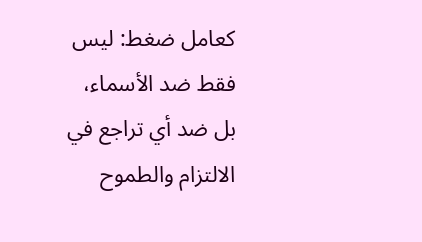كعامل ضغط: ليس فقط ضد الأسماء، بل ضد أي تراجع في الالتزام والطموح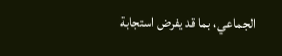الجماعي، بما قد يفرض استجابة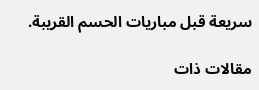سريعة قبل مباريات الحسم القريبة.

مقالات ذات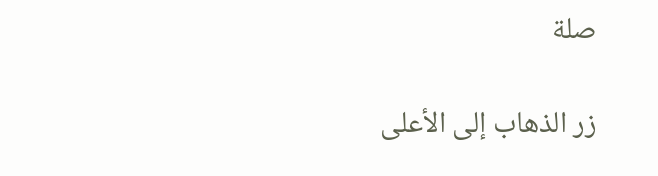صلة

زر الذهاب إلى الأعلى